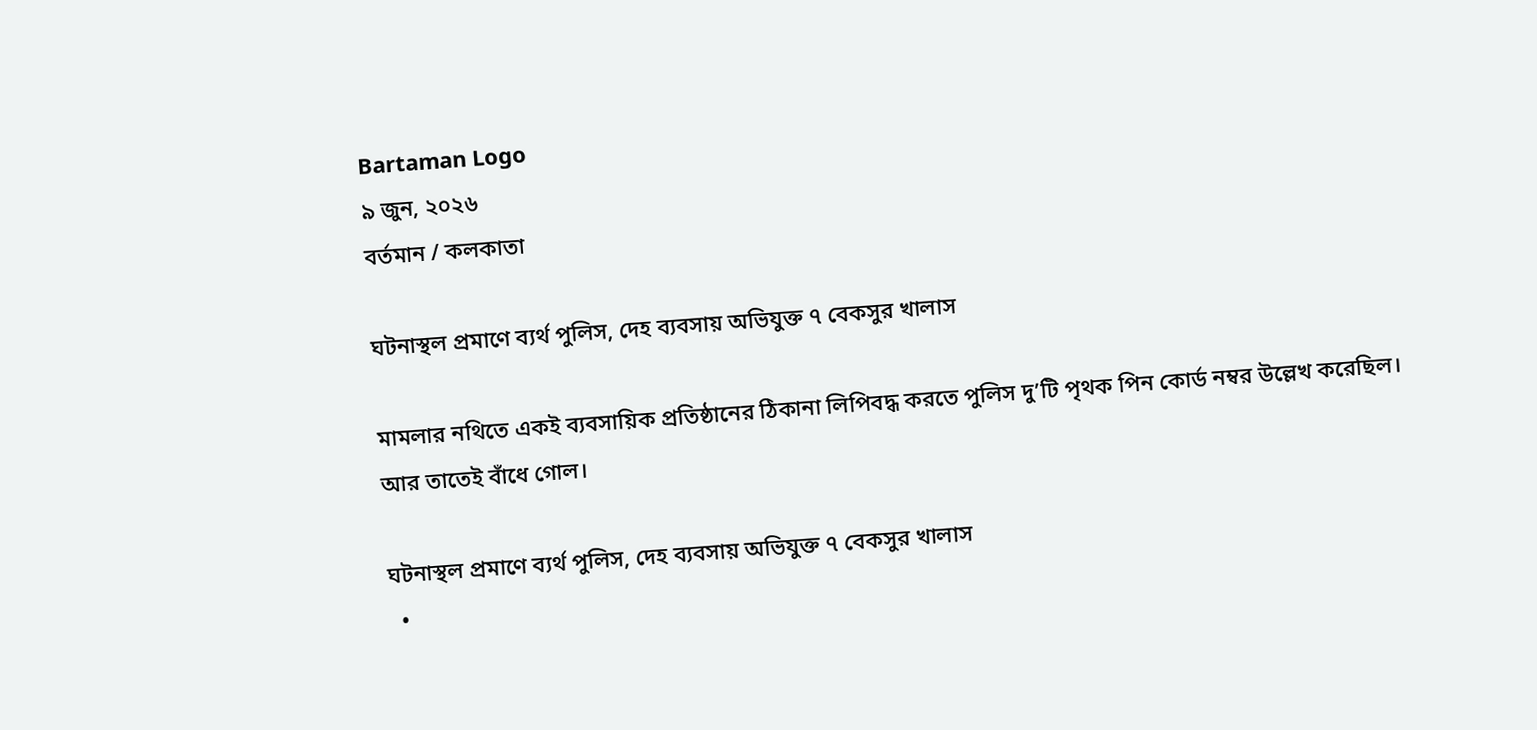Bartaman Logo
৯ জুন, ২০২৬
বর্তমান / কলকাতা

ঘটনাস্থল প্রমাণে ব্যর্থ পুলিস, দেহ ব্যবসায় অভিযুক্ত ৭ বেকসুর খালাস

মামলার নথিতে একই ব্যবসায়িক প্রতিষ্ঠানের ঠিকানা লিপিবদ্ধ করতে পুলিস দু’টি পৃথক পিন কোর্ড নম্বর উল্লেখ করেছিল। আর তাতেই বাঁধে গোল।

ঘটনাস্থল প্রমাণে ব্যর্থ পুলিস, দেহ ব্যবসায় অভিযুক্ত ৭ বেকসুর খালাস
  •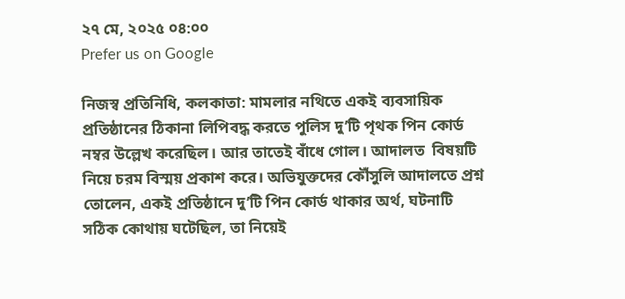২৭ মে, ২০২৫ ০৪:০০
Prefer us on Google

নিজস্ব প্রতিনিধি, কলকাতা: মামলার নথিতে একই ব্যবসায়িক প্রতিষ্ঠানের ঠিকানা লিপিবদ্ধ করতে পুলিস দু’টি পৃথক পিন কোর্ড নম্বর উল্লেখ করেছিল। আর তাতেই বাঁধে গোল। আদালত  বিষয়টি নিয়ে চরম বিস্ময় প্রকাশ করে। অভিযুক্তদের কৌঁসুলি আদালতে প্রশ্ন তোলেন, একই প্রতিষ্ঠানে দু’টি পিন কোর্ড থাকার অর্থ, ঘটনাটি সঠিক কোথায় ঘটেছিল, তা নিয়েই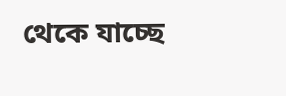থেকে যাচ্ছে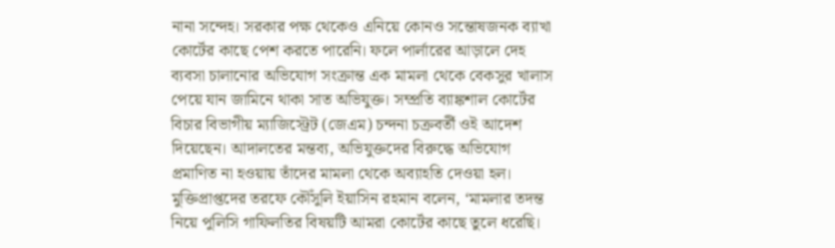নানা সন্দেহ। সরকার পক্ষ থেকেও এনিয়ে কোনও সন্তোষজনক ব্যাখা কোর্টের কাছে পেশ করতে পারেনি। ফলে পার্লারের আড়ালে দেহ ব্যবসা চালানোর অভিযোগ সংক্রান্ত এক মামলা থেকে বেকসুর খালাস পেয়ে যান জামিনে থাকা সাত অভিযুক্ত। সম্প্রতি ব্যাঙ্কশাল কোর্টের বিচার বিভাগীয় ম্যাজিস্ট্রেট (জেএম) চন্দনা চক্রবর্তী ওই আদেশ দিয়েছেন। আদালতের মন্তব্য, অভিযুক্তদের বিরুদ্ধে অভিযোগ প্রমাণিত না হওয়ায় তাঁদের মামলা থেকে অব্যাহতি দেওয়া হল। মুক্তিপ্রাপ্তদের তরফে কৌঁসুলি ইয়াসিন রহমান বলেন, ‘মামলার তদন্ত নিয়ে পুলিসি গাফিলতির বিষয়টি আমরা কোর্টের কাছে তুলে ধরেছি।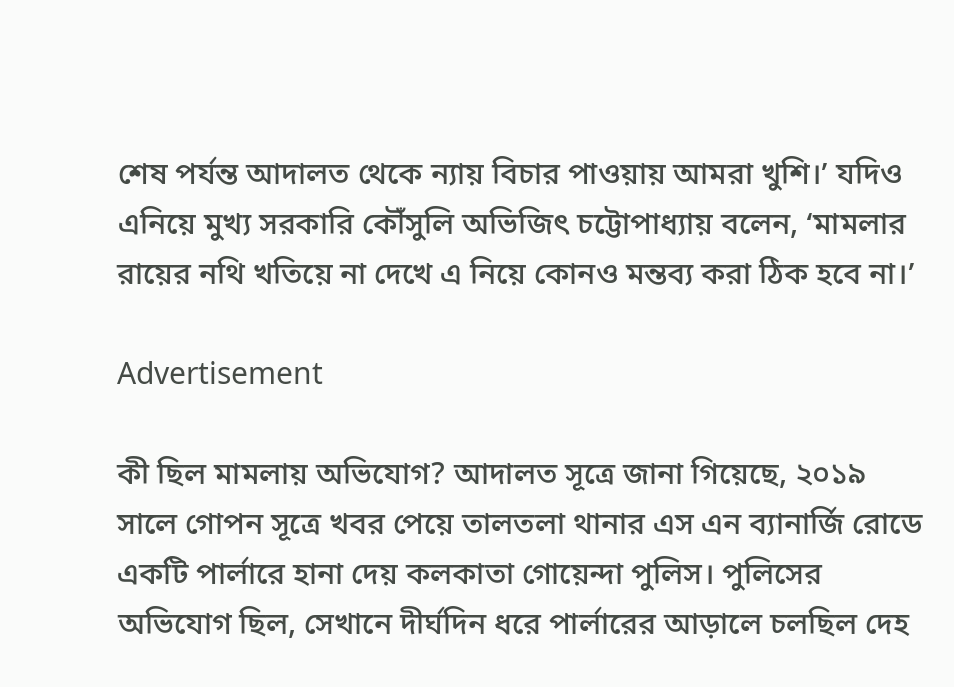শেষ পর্যন্ত আদালত থেকে ন্যায় বিচার পাওয়ায় আমরা খুশি।’ যদিও এনিয়ে মুখ্য সরকারি কৌঁসুলি অভিজিৎ চট্টোপাধ্যায় বলেন, ‘মামলার রায়ের নথি খতিয়ে না দেখে এ নিয়ে কোনও মন্তব্য করা ঠিক হবে না।’

Advertisement

কী ছিল মামলায় অভিযোগ? আদালত সূত্রে জানা গিয়েছে, ২০১৯ সালে গোপন সূত্রে খবর পেয়ে তালতলা থানার এস এন ব্যানার্জি রোডে একটি পার্লারে হানা দেয় কলকাতা গোয়েন্দা পুলিস। পুলিসের অভিযোগ ছিল, সেখানে দীর্ঘদিন ধরে পার্লারের আড়ালে চলছিল দেহ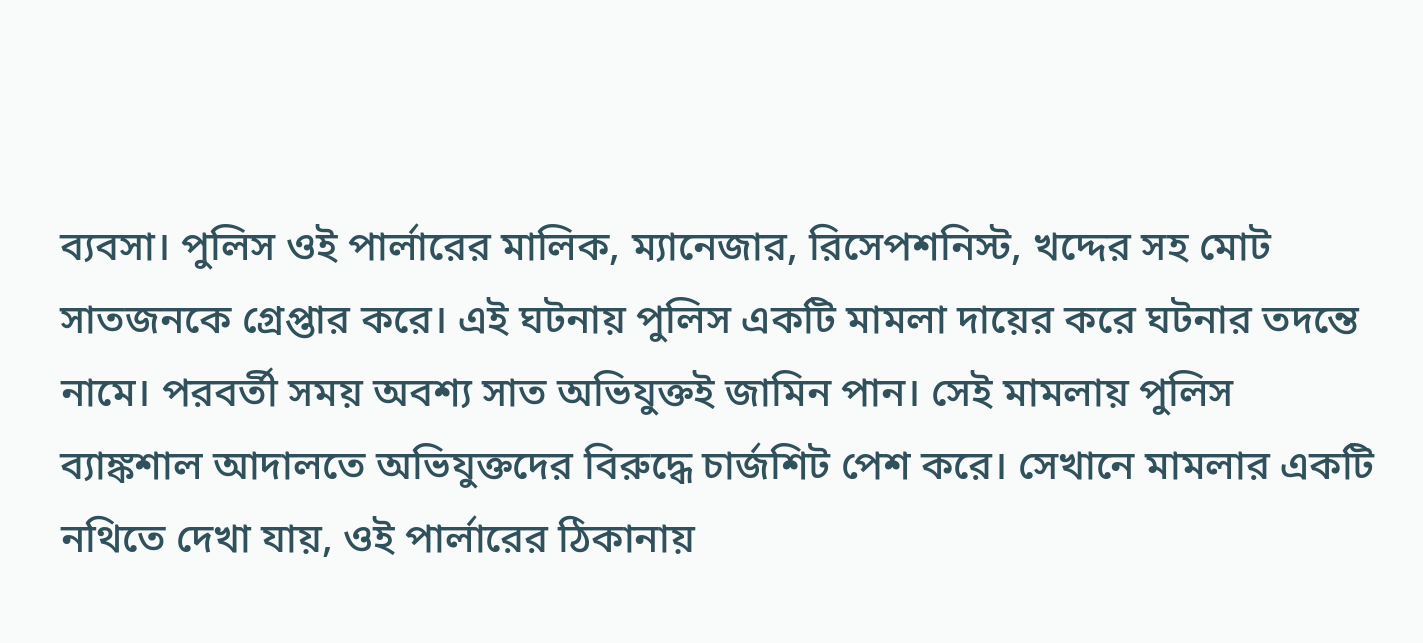ব্যবসা। পুলিস ওই পার্লারের মালিক, ম্যানেজার, রিসেপশনিস্ট, খদ্দের সহ মোট সাতজনকে গ্রেপ্তার করে। এই ঘটনায় পুলিস একটি মামলা দায়ের করে ঘটনার তদন্তে নামে। পরবর্তী সময় অবশ্য সাত অভিযুক্তই জামিন পান। সেই মামলায় পুলিস ব্যাঙ্কশাল আদালতে অভিযুক্তদের বিরুদ্ধে চার্জশিট পেশ করে। সেখানে মামলার একটি নথিতে দেখা যায়, ওই পার্লারের ঠিকানায়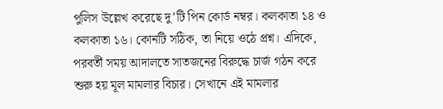পুলিস উল্লেখ করেছে দু’টি পিন কোর্ড নম্বর। কলকাতা ১৪ ও কলকাতা ১৬। কোনটি সঠিক, তা নিয়ে ওঠে প্রশ্ন। এদিকে, পরবর্তী সময় আদালতে সাতজনের বিরুদ্ধে চার্জ গঠন করে শুরু হয় মূল মামলার বিচার। সেখানে এই মামলার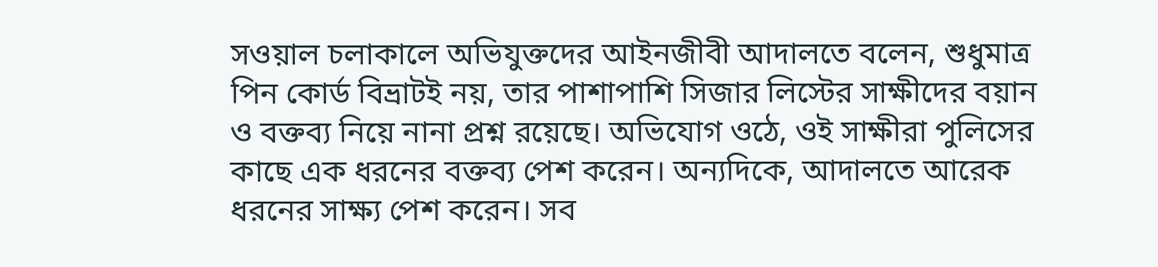সওয়াল চলাকালে অভিযুক্তদের আইনজীবী আদালতে বলেন, শুধুমাত্র পিন কোর্ড বিভ্রাটই নয়, তার পাশাপাশি সিজার লিস্টের সাক্ষীদের বয়ান ও বক্তব্য নিয়ে নানা প্রশ্ন রয়েছে। অভিযোগ ওঠে, ওই সাক্ষীরা পুলিসের কাছে এক ধরনের বক্তব্য পেশ করেন। অন্যদিকে, আদালতে আরেক ধরনের সাক্ষ্য পেশ করেন। সব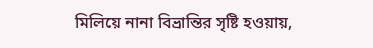মিলিয়ে নানা বিভ্রান্তির সৃষ্টি হওয়ায়,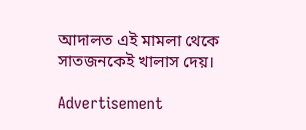আদালত এই মামলা থেকে সাতজনকেই খালাস দেয়।

Advertisement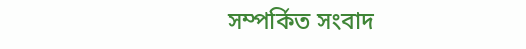সম্পর্কিত সংবাদ